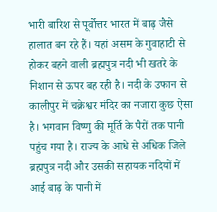भारी बारिश से पूर्वोत्तर भारत में बाढ़ जैसे हालात बन रहे हैं। यहां असम के गुवाहाटी से होकर बहने वाली ब्रह्मपुत्र नदी भी खतरे के निशान से ऊपर बह रही है। नदी के उफान से कालीपुर में चक्रेश्वर मंदिर का नजारा कुछ ऐसा है। भगवान विष्णु की मूर्ति के पैरों तक पानी पहुंच गया है। राज्य के आधे से अधिक जिले ब्रह्मपुत्र नदी और उसकी सहायक नदियों में आई बाढ़ के पानी में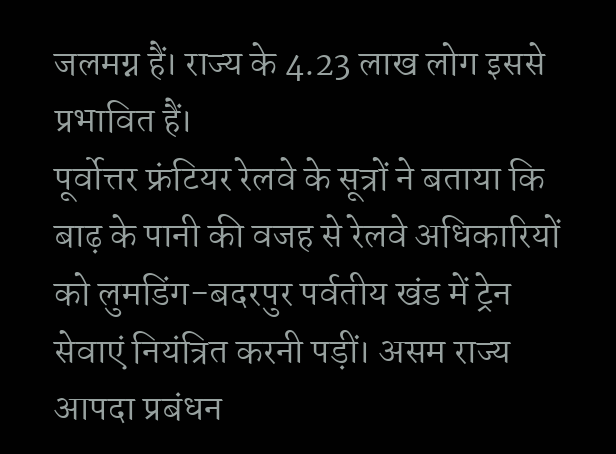जलमग्न हैं। राज्य के 4.23 लाख लोग इससे प्रभावित हैं।
पूर्वोत्तर फ्रंटियर रेलवे के सूत्रों ने बताया कि बाढ़ के पानी की वजह से रेलवे अधिकारियों को लुमडिंग-बदरपुर पर्वतीय खंड में ट्रेन सेवाएं नियंत्रित करनी पड़ीं। असम राज्य आपदा प्रबंधन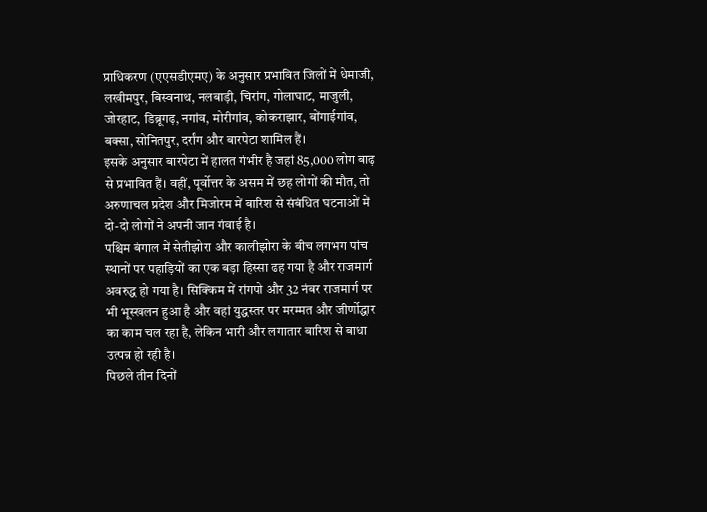प्राधिकरण (एएसडीएमए) के अनुसार प्रभावित जिलों में धेमाजी, लखीमपुर, बिस्वनाथ, नलबाड़ी, चिरांग, गोलाघाट, माजुली, जोरहाट, डिब्रूगढ़, नगांव, मोरीगांव, कोकराझार, बोंगाईगांव, बक्सा, सोनितपुर, दर्रांग और बारपेटा शामिल हैं।
इसके अनुसार बारपेटा में हालत गंभीर है जहां 85,000 लोग बाढ़ से प्रभावित हैं। वहीं, पूर्वोत्तर के असम में छह लोगों की मौत, तो अरुणाचल प्रदेश और मिजोरम में बारिश से संबंधित घटनाओं में दो-दो लोगों ने अपनी जान गंवाई है।
पश्चिम बंगाल में सेतीझोरा और कालीझोरा के बीच लगभग पांच स्थानों पर पहाड़ियों का एक बड़ा हिस्सा ढह गया है और राजमार्ग अवरुद्ध हो गया है। सिक्किम में रांगपो और 32 नंबर राजमार्ग पर भी भूस्खलन हुआ है और वहां युद्धस्तर पर मरम्मत और जीर्णोद्धार का काम चल रहा है, लेकिन भारी और लगातार बारिश से बाधा उत्पन्न हो रही है।
पिछले तीन दिनों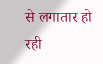से लगातार हो रही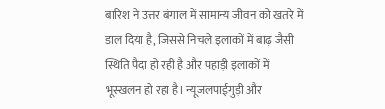बारिश ने उत्तर बंगाल में सामान्य जीवन को खतरे में डाल दिया है, जिससे निचले इलाकों में बाढ़ जैसी स्थिति पैदा हो रही है और पहाड़ी इलाकों में भूस्खलन हो रहा है। न्यूजलपाईगुड़ी और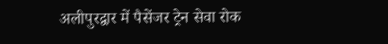अलीपुरद्वार में पैसेंजर ट्रेन सेवा रोक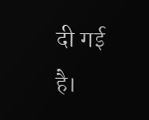दी गई है।